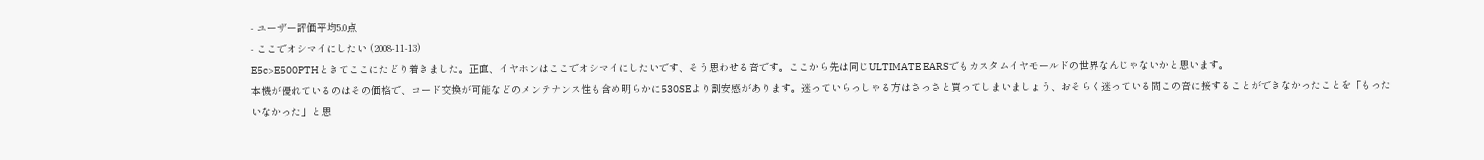- ユーザー評価平均5.0点
- ここでオシマイにしたい (2008-11-13)
E5c>E500PTHときてここにたどり着きました。正直、イヤホンはここでオシマイにしたいです、そう思わせる音です。ここから先は同じULTIMATE EARSでもカスタムイヤモールドの世界なんじゃないかと思います。
本機が優れているのはその価格で、コード交換が可能などのメンテナンス性も含め明らかに530SEより割安感があります。迷っていらっしゃる方はさっさと買ってしまいましょう、おそらく迷っている間この音に接することができなかったことを「もったいなかった」と思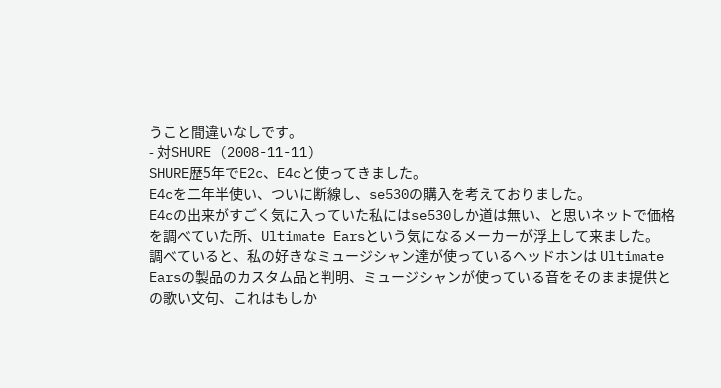うこと間違いなしです。
- 対SHURE (2008-11-11)
SHURE歴5年でE2c、E4cと使ってきました。
E4cを二年半使い、ついに断線し、se530の購入を考えておりました。
E4cの出来がすごく気に入っていた私にはse530しか道は無い、と思いネットで価格を調べていた所、Ultimate Earsという気になるメーカーが浮上して来ました。
調べていると、私の好きなミュージシャン達が使っているヘッドホンは Ultimate Earsの製品のカスタム品と判明、ミュージシャンが使っている音をそのまま提供との歌い文句、これはもしか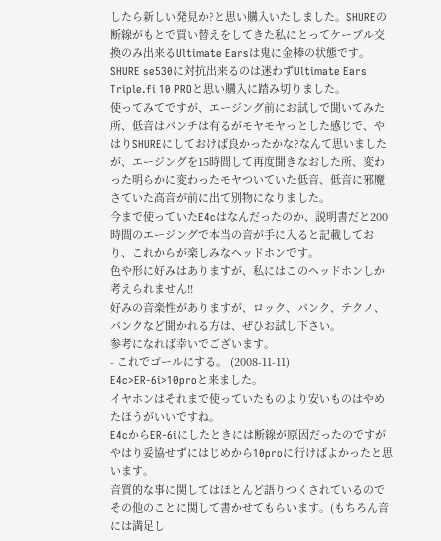したら新しい発見か?と思い購入いたしました。SHUREの断線がもとで買い替えをしてきた私にとってケーブル交換のみ出来るUltimate Earsは鬼に金棒の状態です。
SHURE se530に対抗出来るのは迷わずUltimate Ears Triple.fi 10 PROと思い購入に踏み切りました。
使ってみてですが、エージング前にお試しで聞いてみた所、低音はパンチは有るがモヤモヤっとした感じで、やはりSHUREにしておけば良かったかな?なんて思いましたが、エージングを15時間して再度聞きなおした所、変わった明らかに変わったモヤついていた低音、低音に邪魔さていた高音が前に出て別物になりました。
今まで使っていたE4cはなんだったのか、説明書だと200時間のエージングで本当の音が手に入ると記載しており、これからが楽しみなヘッドホンです。
色や形に好みはありますが、私にはこのヘッドホンしか考えられません!!
好みの音楽性がありますが、ロック、パンク、テクノ、パンクなど聞かれる方は、ぜひお試し下さい。
参考になれば幸いでございます。
- これでゴールにする。 (2008-11-11)
E4c>ER-6i>10proと来ました。
イヤホンはそれまで使っていたものより安いものはやめたほうがいいですね。
E4cからER-6iにしたときには断線が原因だったのですが
やはり妥協せずにはじめから10proに行けばよかったと思います。
音質的な事に関してはほとんど語りつくされているので
その他のことに関して書かせてもらいます。(もちろん音には満足し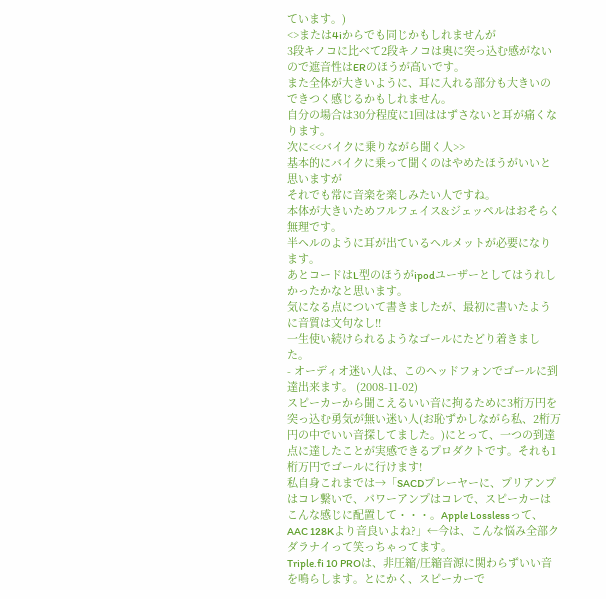ています。)
<>または4iからでも同じかもしれませんが
3段キノコに比べて2段キノコは奥に突っ込む感がないので遮音性はERのほうが高いです。
また全体が大きいように、耳に入れる部分も大きいのできつく感じるかもしれません。
自分の場合は30分程度に1回ははずさないと耳が痛くなります。
次に<<バイクに乗りながら聞く人>>
基本的にバイクに乗って聞くのはやめたほうがいいと思いますが
それでも常に音楽を楽しみたい人ですね。
本体が大きいためフルフェイス&ジェッペルはおそらく無理です。
半ヘルのように耳が出ているヘルメットが必要になります。
あとコードはL型のほうがipodユーザーとしてはうれしかったかなと思います。
気になる点について書きましたが、最初に書いたように音質は文句なし!!
一生使い続けられるようなゴールにたどり着きました。
- オーディオ迷い人は、このヘッドフォンでゴールに到達出来ます。 (2008-11-02)
スピーカーから聞こえるいい音に拘るために3桁万円を突っ込む勇気が無い迷い人(お恥ずかしながら私、2桁万円の中でいい音探してました。)にとって、一つの到達点に達したことが実感できるプロダクトです。それも1桁万円でゴールに行けます!
私自身これまでは→「SACDプレーヤーに、プリアンプはコレ繋いで、パワーアンプはコレで、スピーカーはこんな感じに配置して・・・。Apple Losslessって、AAC 128Kより音良いよね?」←今は、こんな悩み全部クダラナイって笑っちゃってます。
Triple.fi 10 PROは、非圧縮/圧縮音源に関わらずいい音を鳴らします。とにかく、スピーカーで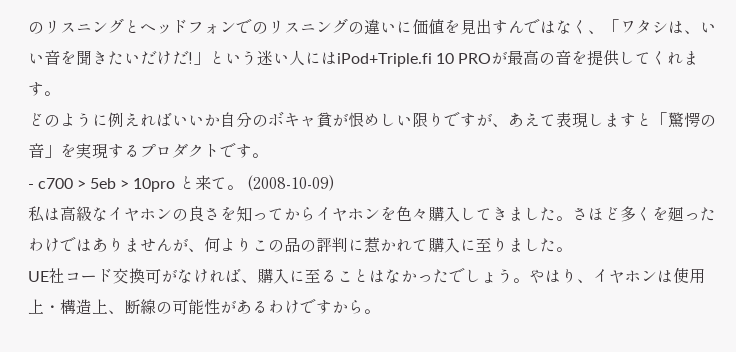のリスニングとヘッドフォンでのリスニングの違いに価値を見出すんではなく、「ワタシは、いい音を聞きたいだけだ!」という迷い人にはiPod+Triple.fi 10 PROが最高の音を提供してくれます。
どのように例えればいいか自分のボキャ貧が恨めしい限りですが、あえて表現しますと「驚愕の音」を実現するプロダクトです。
- c700 > 5eb > 10pro と来て。 (2008-10-09)
私は高級なイヤホンの良さを知ってからイヤホンを色々購入してきました。さほど多くを廻ったわけではありませんが、何よりこの品の評判に惹かれて購入に至りました。
UE社コード交換可がなければ、購入に至ることはなかったでしょう。やはり、イヤホンは使用上・構造上、断線の可能性があるわけですから。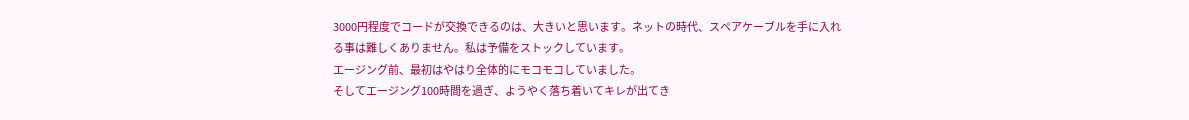3000円程度でコードが交換できるのは、大きいと思います。ネットの時代、スペアケーブルを手に入れる事は難しくありません。私は予備をストックしています。
エージング前、最初はやはり全体的にモコモコしていました。
そしてエージング100時間を過ぎ、ようやく落ち着いてキレが出てき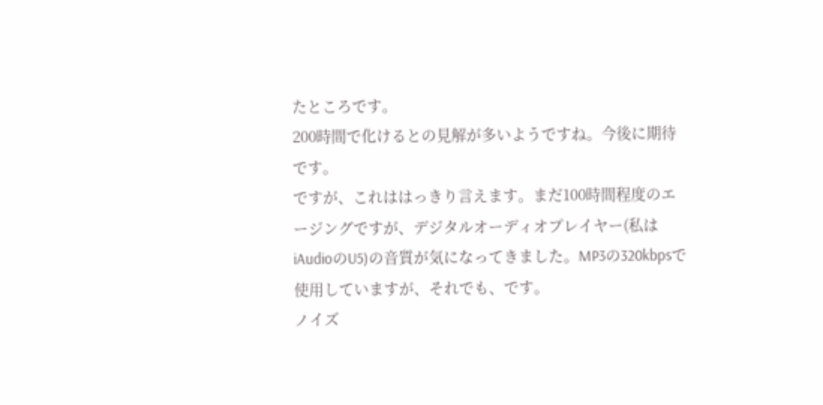たところです。
200時間で化けるとの見解が多いようですね。今後に期待です。
ですが、これははっきり言えます。まだ100時間程度のエージングですが、デジタルオーディオプレイヤー(私はiAudioのU5)の音質が気になってきました。MP3の320kbpsで使用していますが、それでも、です。
ノイズ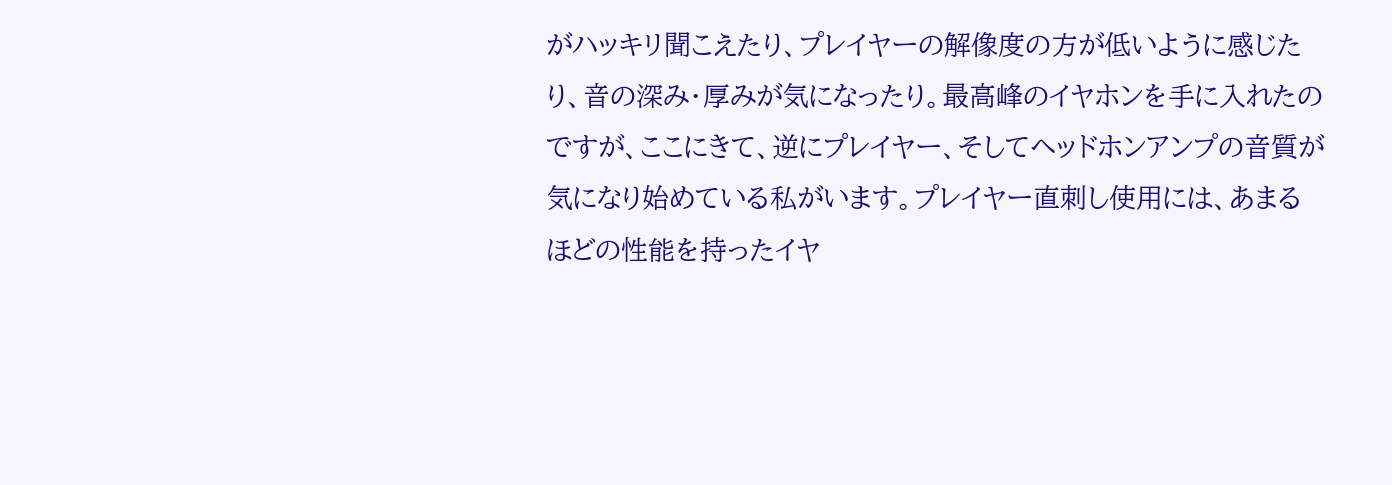がハッキリ聞こえたり、プレイヤーの解像度の方が低いように感じたり、音の深み・厚みが気になったり。最高峰のイヤホンを手に入れたのですが、ここにきて、逆にプレイヤー、そしてヘッドホンアンプの音質が気になり始めている私がいます。プレイヤー直刺し使用には、あまるほどの性能を持ったイヤ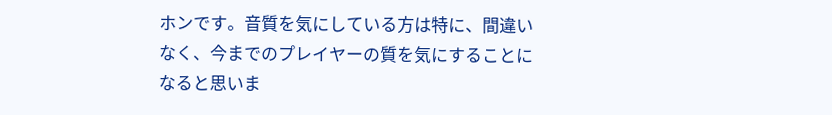ホンです。音質を気にしている方は特に、間違いなく、今までのプレイヤーの質を気にすることになると思いま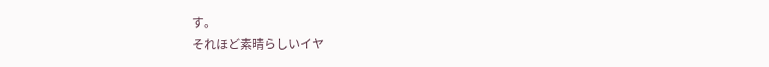す。
それほど素晴らしいイヤ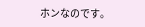ホンなのです。